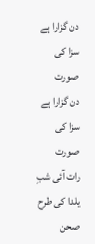دن گزارا ہے سزا کی صورت
دن گزارا ہے سزا کی صورت
رات آئی شبِ یلدا کی طرح
صحن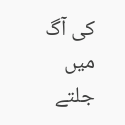کی آگ میں جلتے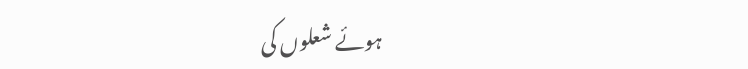ہوئے شعلوں کی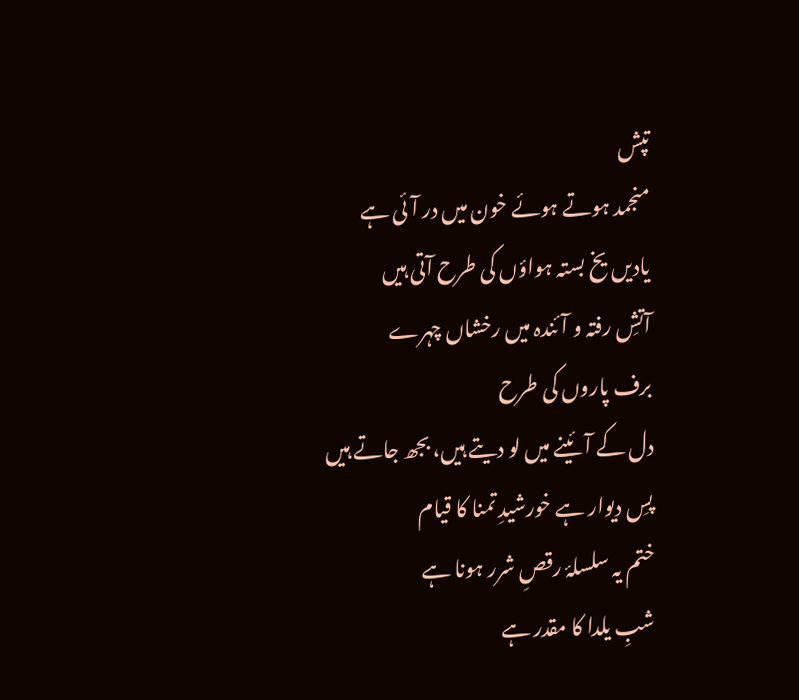تپش
منجمد ہوتے ہوئے خون میں در آئی ہے
یادیں یخ بستہ ہواؤں کی طرح آتی ہیں
آتشِ رفتہ و آئندہ میں رخشاں چہرے
برف پاروں کی طرح
دل کے آئینے میں لو دیتے ہیں، بجھ جاتے ہیں
پسِ دیوار ہے خورشیدِ تمنا کا قیام
ختم یہ سلسلۂ رقصِ شرر ہونا ہے
شبِ یلدا کا مقدر ہے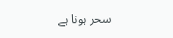سحر ہونا ہے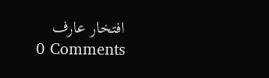افتخار عارف
0 Comments